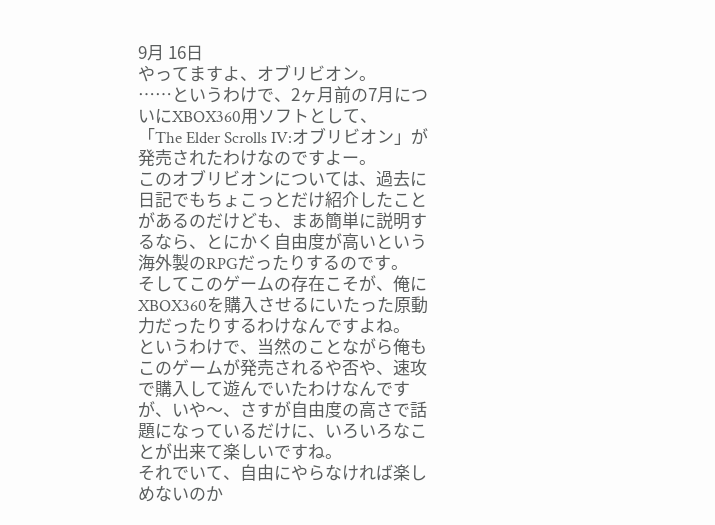9月 16日
やってますよ、オブリビオン。
……というわけで、2ヶ月前の7月についにXBOX360用ソフトとして、
「The Elder Scrolls IV:オブリビオン」が発売されたわけなのですよー。
このオブリビオンについては、過去に日記でもちょこっとだけ紹介したことがあるのだけども、まあ簡単に説明するなら、とにかく自由度が高いという海外製のRPGだったりするのです。
そしてこのゲームの存在こそが、俺にXBOX360を購入させるにいたった原動力だったりするわけなんですよね。
というわけで、当然のことながら俺もこのゲームが発売されるや否や、速攻で購入して遊んでいたわけなんですが、いや〜、さすが自由度の高さで話題になっているだけに、いろいろなことが出来て楽しいですね。
それでいて、自由にやらなければ楽しめないのか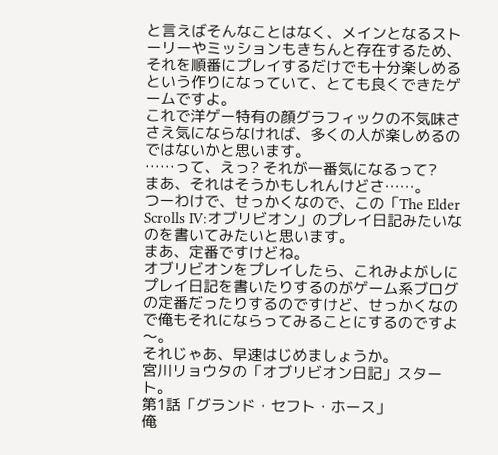と言えばそんなことはなく、メインとなるストーリーやミッションもきちんと存在するため、それを順番にプレイするだけでも十分楽しめるという作りになっていて、とても良くできたゲームですよ。
これで洋ゲー特有の顔グラフィックの不気味ささえ気にならなければ、多くの人が楽しめるのではないかと思います。
……って、えっ? それが一番気になるって?
まあ、それはそうかもしれんけどさ……。
つーわけで、せっかくなので、この「The Elder Scrolls IV:オブリビオン」のプレイ日記みたいなのを書いてみたいと思います。
まあ、定番ですけどね。
オブリビオンをプレイしたら、これみよがしにプレイ日記を書いたりするのがゲーム系ブログの定番だったりするのですけど、せっかくなので俺もそれにならってみることにするのですよ〜。
それじゃあ、早速はじめましょうか。
宮川リョウタの「オブリビオン日記」スタート。
第1話「グランド・セフト・ホース」
俺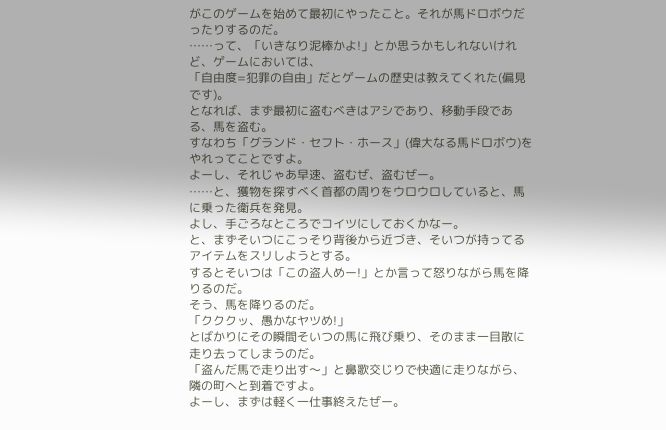がこのゲームを始めて最初にやったこと。それが馬ドロボウだったりするのだ。
……って、「いきなり泥棒かよ!」とか思うかもしれないけれど、ゲームにおいては、
「自由度=犯罪の自由」だとゲームの歴史は教えてくれた(偏見です)。
となれば、まず最初に盗むべきはアシであり、移動手段である、馬を盗む。
すなわち「グランド・セフト・ホース」(偉大なる馬ドロボウ)をやれってことですよ。
よーし、それじゃあ早速、盗むぜ、盗むぜー。
……と、獲物を探すべく首都の周りをウロウロしていると、馬に乗った衛兵を発見。
よし、手ごろなところでコイツにしておくかなー。
と、まずそいつにこっそり背後から近づき、そいつが持ってるアイテムをスリしようとする。
するとそいつは「この盗人めー!」とか言って怒りながら馬を降りるのだ。
そう、馬を降りるのだ。
「クククッ、愚かなヤツめ!」
とばかりにその瞬間そいつの馬に飛び乗り、そのまま一目散に走り去ってしまうのだ。
「盗んだ馬で走り出す〜」と鼻歌交じりで快適に走りながら、隣の町へと到着ですよ。
よーし、まずは軽く一仕事終えたぜー。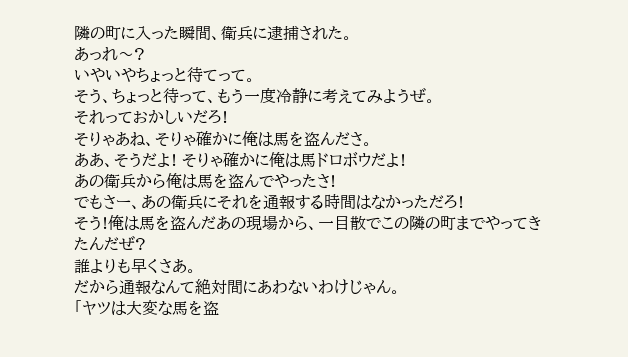隣の町に入った瞬間、衛兵に逮捕された。
あっれ〜?
いやいやちょっと待てって。
そう、ちょっと待って、もう一度冷静に考えてみようぜ。
それっておかしいだろ!
そりゃあね、そりゃ確かに俺は馬を盗んださ。
ああ、そうだよ! そりゃ確かに俺は馬ドロボウだよ!
あの衛兵から俺は馬を盗んでやったさ!
でもさー、あの衛兵にそれを通報する時間はなかっただろ!
そう!俺は馬を盗んだあの現場から、一目散でこの隣の町までやってきたんだぜ?
誰よりも早くさあ。
だから通報なんて絶対間にあわないわけじゃん。
「ヤツは大変な馬を盗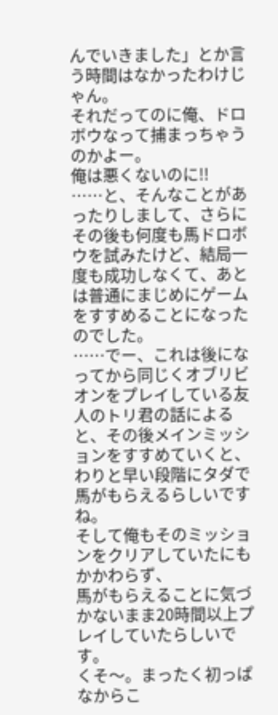んでいきました」とか言う時間はなかったわけじゃん。
それだってのに俺、ドロボウなって捕まっちゃうのかよー。
俺は悪くないのに!!
……と、そんなことがあったりしまして、さらにその後も何度も馬ドロボウを試みたけど、結局一度も成功しなくて、あとは普通にまじめにゲームをすすめることになったのでした。
……でー、これは後になってから同じくオブリビオンをプレイしている友人のトリ君の話によると、その後メインミッションをすすめていくと、わりと早い段階にタダで馬がもらえるらしいですね。
そして俺もそのミッションをクリアしていたにもかかわらず、
馬がもらえることに気づかないまま20時間以上プレイしていたらしいです。
くそ〜。まったく初っぱなからこ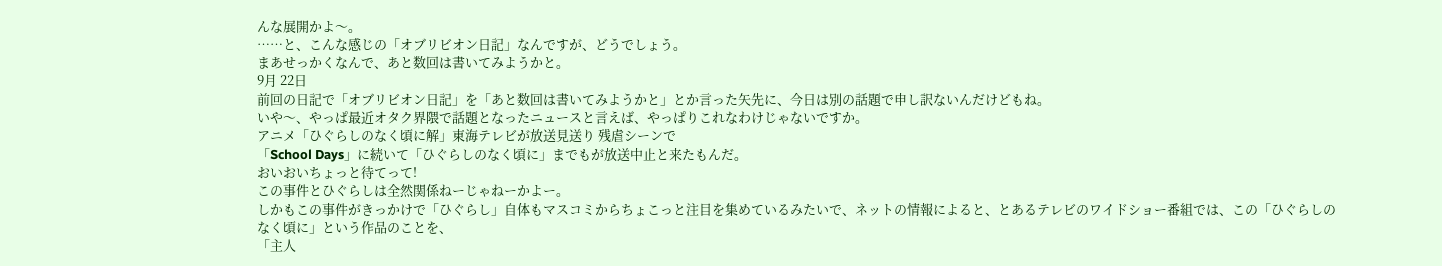んな展開かよ〜。
……と、こんな感じの「オブリビオン日記」なんですが、どうでしょう。
まあせっかくなんで、あと数回は書いてみようかと。
9月 22日
前回の日記で「オブリビオン日記」を「あと数回は書いてみようかと」とか言った矢先に、今日は別の話題で申し訳ないんだけどもね。
いや〜、やっぱ最近オタク界隈で話題となったニュースと言えば、やっぱりこれなわけじゃないですか。
アニメ「ひぐらしのなく頃に解」東海テレビが放送見送り 残虐シーンで
「School Days」に続いて「ひぐらしのなく頃に」までもが放送中止と来たもんだ。
おいおいちょっと待てって!
この事件とひぐらしは全然関係ねーじゃねーかよー。
しかもこの事件がきっかけで「ひぐらし」自体もマスコミからちょこっと注目を集めているみたいで、ネットの情報によると、とあるテレビのワイドショー番組では、この「ひぐらしのなく頃に」という作品のことを、
「主人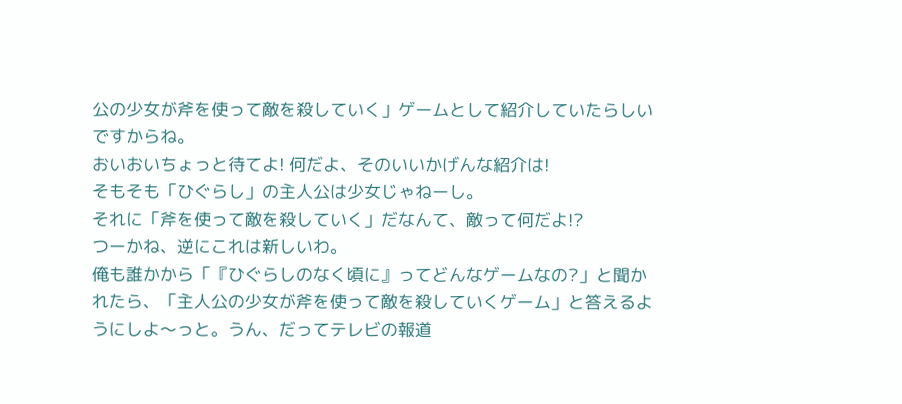公の少女が斧を使って敵を殺していく」ゲームとして紹介していたらしいですからね。
おいおいちょっと待てよ! 何だよ、そのいいかげんな紹介は!
そもそも「ひぐらし」の主人公は少女じゃねーし。
それに「斧を使って敵を殺していく」だなんて、敵って何だよ!?
つーかね、逆にこれは新しいわ。
俺も誰かから「『ひぐらしのなく頃に』ってどんなゲームなの?」と聞かれたら、「主人公の少女が斧を使って敵を殺していくゲーム」と答えるようにしよ〜っと。うん、だってテレビの報道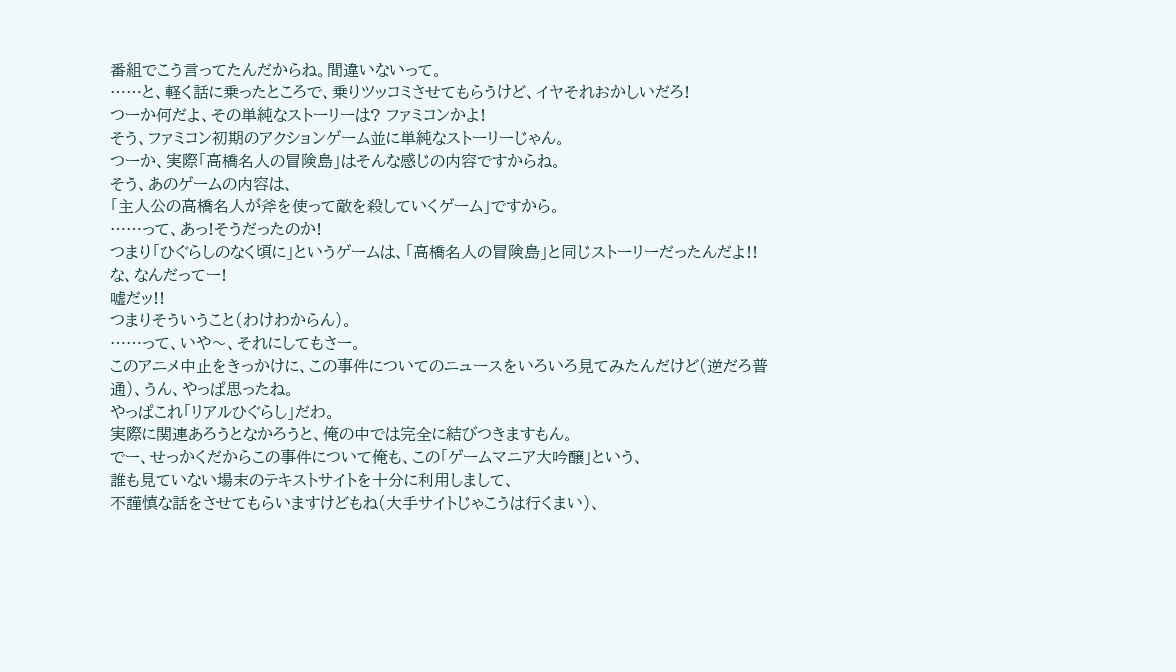番組でこう言ってたんだからね。間違いないって。
……と、軽く話に乗ったところで、乗りツッコミさせてもらうけど、イヤそれおかしいだろ!
つーか何だよ、その単純なストーリーは? ファミコンかよ!
そう、ファミコン初期のアクションゲーム並に単純なストーリーじゃん。
つーか、実際「高橋名人の冒険島」はそんな感じの内容ですからね。
そう、あのゲームの内容は、
「主人公の高橋名人が斧を使って敵を殺していくゲーム」ですから。
……って、あっ!そうだったのか!
つまり「ひぐらしのなく頃に」というゲームは、「高橋名人の冒険島」と同じストーリーだったんだよ!!
な、なんだってー!
嘘だッ!!
つまりそういうこと(わけわからん)。
……って、いや〜、それにしてもさー。
このアニメ中止をきっかけに、この事件についてのニュースをいろいろ見てみたんだけど(逆だろ普通)、うん、やっぱ思ったね。
やっぱこれ「リアルひぐらし」だわ。
実際に関連あろうとなかろうと、俺の中では完全に結びつきますもん。
でー、せっかくだからこの事件について俺も、この「ゲームマニア大吟醸」という、
誰も見ていない場末のテキストサイトを十分に利用しまして、
不謹慎な話をさせてもらいますけどもね(大手サイトじゃこうは行くまい)、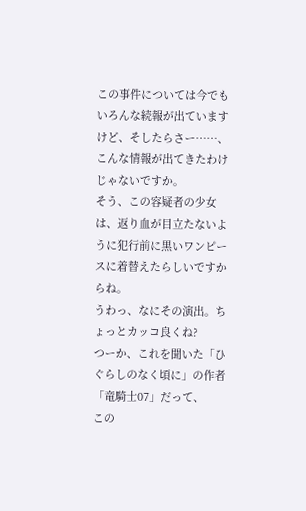この事件については今でもいろんな続報が出ていますけど、そしたらさー……、
こんな情報が出てきたわけじゃないですか。
そう、この容疑者の少女は、返り血が目立たないように犯行前に黒いワンピースに着替えたらしいですからね。
うわっ、なにその演出。ちょっとカッコ良くね?
つーか、これを聞いた「ひぐらしのなく頃に」の作者「竜騎士07」だって、
この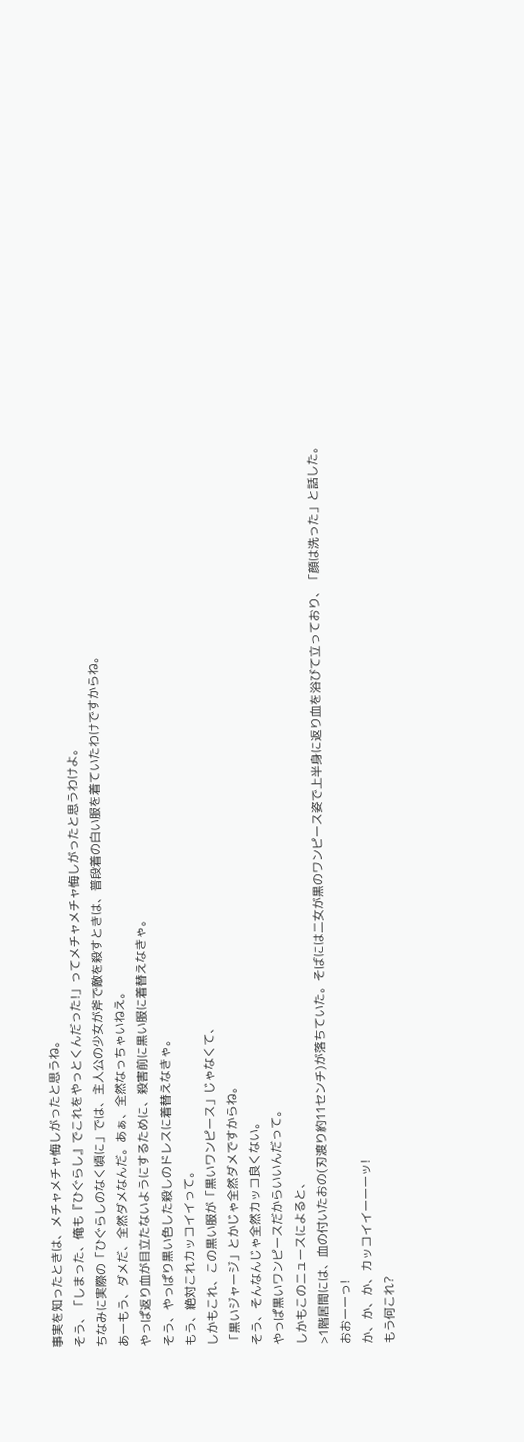事実を知ったときは、メチャメチャ悔しがったと思うね。
そう、「しまった、俺も『ひぐらし』でこれをやっとくんだった!」ってメチャメチャ悔しがったと思うわけよ。
ちなみに実際の「ひぐらしのなく頃に」では、主人公の少女が斧で敵を殺すときは、普段着の白い服を着ていたわけですからね。
あーもう、ダメだ、全然ダメなんだ。あぁ、全然なっちゃいねえ。
やっぱ返り血が目立たないようにするために、殺害前に黒い服に着替えなきゃ。
そう、やっぱり黒い色した殺しのドレスに着替えなきゃ。
もう、絶対これカッコイイって。
しかもこれ、この黒い服が「黒いワンピース」じゃなくて、
「黒いジャージ」とかじゃ全然ダメですからね。
そう、そんなんじゃ全然カッコ良くない。
やっぱ黒いワンピースだからいいんだって。
しかもこのニュースによると、
>1階居間には、血の付いたおの(刃渡り約11センチ)が落ちていた。そばには二女が黒のワンピース姿で上半身に返り血を浴びて立っており、「顔は洗った」と話した。
おおーーっ!
か、か、か、カッコイイーーーッ!
もう何これ?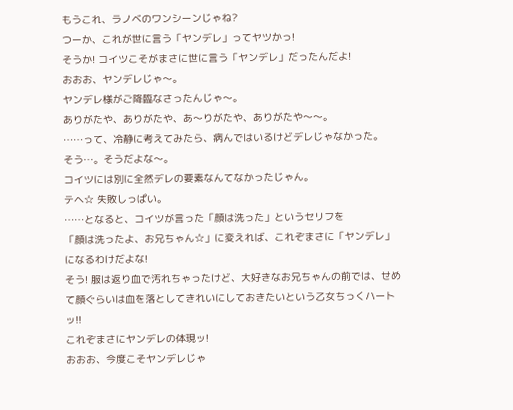もうこれ、ラノベのワンシーンじゃね?
つーか、これが世に言う「ヤンデレ」ってヤツかっ!
そうか! コイツこそがまさに世に言う「ヤンデレ」だったんだよ!
おおお、ヤンデレじゃ〜。
ヤンデレ様がご降臨なさったんじゃ〜。
ありがたや、ありがたや、あ〜りがたや、ありがたや〜〜。
……って、冷静に考えてみたら、病んではいるけどデレじゃなかった。
そう…。そうだよな〜。
コイツには別に全然デレの要素なんてなかったじゃん。
テヘ☆ 失敗しっぱい。
……となると、コイツが言った「顔は洗った」というセリフを
「顔は洗ったよ、お兄ちゃん☆」に変えれば、これぞまさに「ヤンデレ」になるわけだよな!
そう! 服は返り血で汚れちゃったけど、大好きなお兄ちゃんの前では、せめて顔ぐらいは血を落としてきれいにしておきたいという乙女ちっくハートッ!!
これぞまさにヤンデレの体現ッ!
おおお、今度こそヤンデレじゃ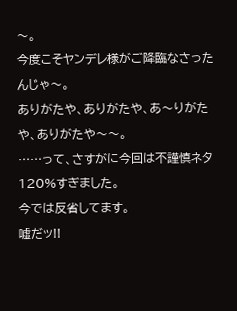〜。
今度こそヤンデレ様がご降臨なさったんじゃ〜。
ありがたや、ありがたや、あ〜りがたや、ありがたや〜〜。
……って、さすがに今回は不謹慎ネタ120%すぎました。
今では反省してます。
嘘だッ!!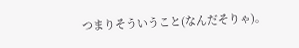つまりそういうこと(なんだそりゃ)。